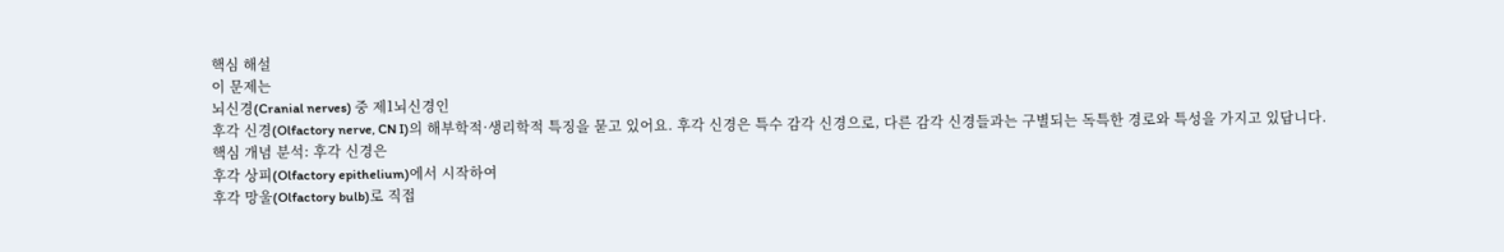핵심 해설
이 문제는
뇌신경(Cranial nerves) 중 제1뇌신경인
후각 신경(Olfactory nerve, CN I)의 해부학적·생리학적 특징을 묻고 있어요. 후각 신경은 특수 감각 신경으로, 다른 감각 신경들과는 구별되는 독특한 경로와 특성을 가지고 있답니다.
핵심 개념 분석: 후각 신경은
후각 상피(Olfactory epithelium)에서 시작하여
후각 망울(Olfactory bulb)로 직접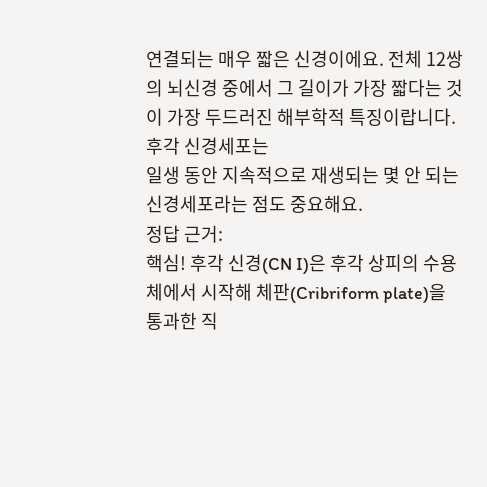연결되는 매우 짧은 신경이에요. 전체 12쌍의 뇌신경 중에서 그 길이가 가장 짧다는 것이 가장 두드러진 해부학적 특징이랍니다. 후각 신경세포는
일생 동안 지속적으로 재생되는 몇 안 되는 신경세포라는 점도 중요해요.
정답 근거:
핵심! 후각 신경(CN I)은 후각 상피의 수용체에서 시작해 체판(Cribriform plate)을 통과한 직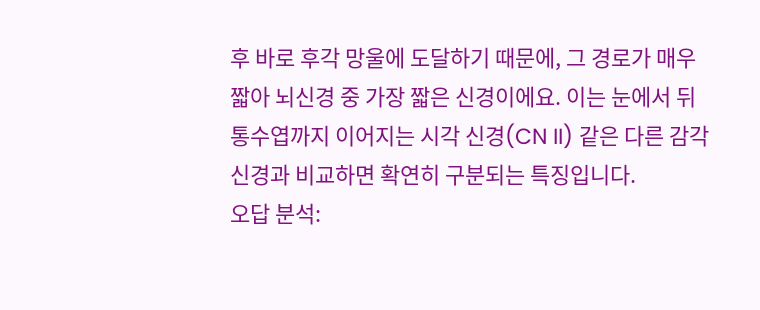후 바로 후각 망울에 도달하기 때문에, 그 경로가 매우 짧아 뇌신경 중 가장 짧은 신경이에요. 이는 눈에서 뒤통수엽까지 이어지는 시각 신경(CN II) 같은 다른 감각 신경과 비교하면 확연히 구분되는 특징입니다.
오답 분석: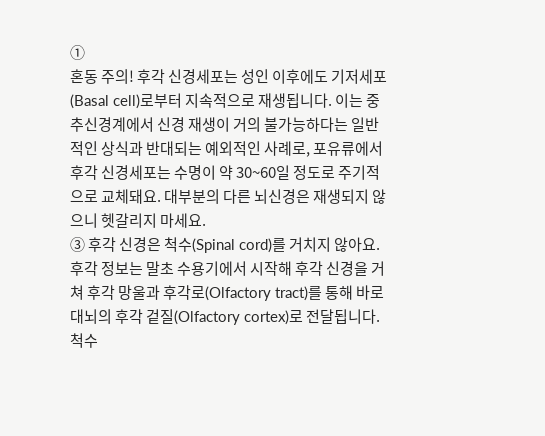①
혼동 주의! 후각 신경세포는 성인 이후에도 기저세포(Basal cell)로부터 지속적으로 재생됩니다. 이는 중추신경계에서 신경 재생이 거의 불가능하다는 일반적인 상식과 반대되는 예외적인 사례로, 포유류에서 후각 신경세포는 수명이 약 30~60일 정도로 주기적으로 교체돼요. 대부분의 다른 뇌신경은 재생되지 않으니 헷갈리지 마세요.
③ 후각 신경은 척수(Spinal cord)를 거치지 않아요. 후각 정보는 말초 수용기에서 시작해 후각 신경을 거쳐 후각 망울과 후각로(Olfactory tract)를 통해 바로 대뇌의 후각 겉질(Olfactory cortex)로 전달됩니다. 척수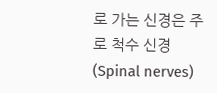로 가는 신경은 주로 척수 신경(Spinal nerves)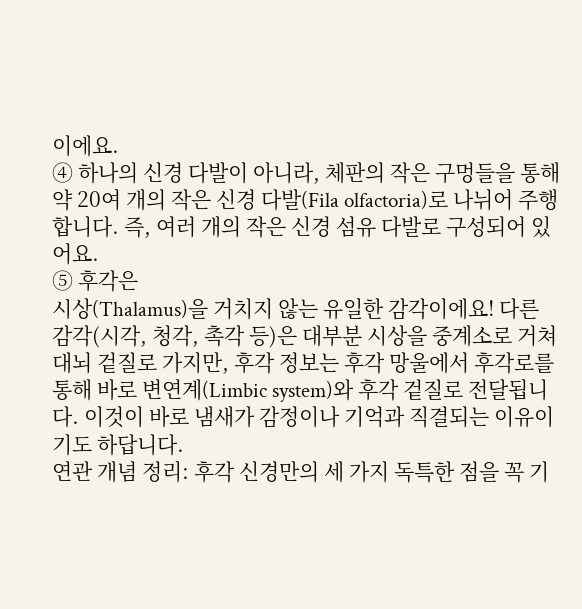이에요.
④ 하나의 신경 다발이 아니라, 체판의 작은 구멍들을 통해 약 20여 개의 작은 신경 다발(Fila olfactoria)로 나뉘어 주행합니다. 즉, 여러 개의 작은 신경 섬유 다발로 구성되어 있어요.
⑤ 후각은
시상(Thalamus)을 거치지 않는 유일한 감각이에요! 다른 감각(시각, 청각, 촉각 등)은 대부분 시상을 중계소로 거쳐 대뇌 겉질로 가지만, 후각 정보는 후각 망울에서 후각로를 통해 바로 변연계(Limbic system)와 후각 겉질로 전달됩니다. 이것이 바로 냄새가 감정이나 기억과 직결되는 이유이기도 하답니다.
연관 개념 정리: 후각 신경만의 세 가지 독특한 점을 꼭 기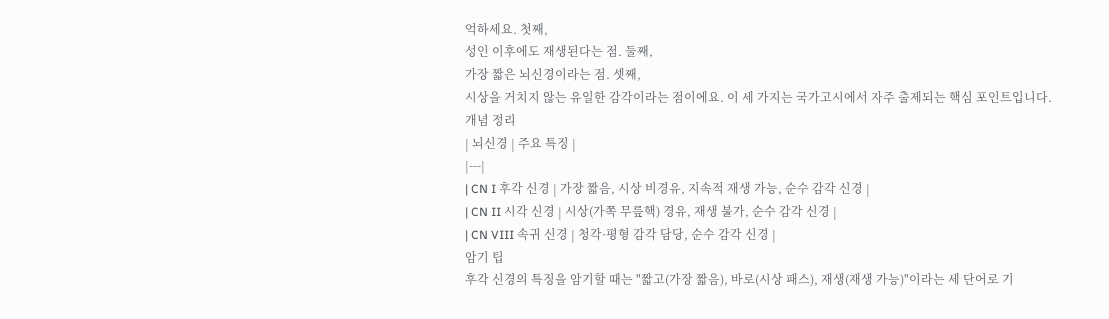억하세요. 첫째,
성인 이후에도 재생된다는 점. 둘째,
가장 짧은 뇌신경이라는 점. 셋째,
시상을 거치지 않는 유일한 감각이라는 점이에요. 이 세 가지는 국가고시에서 자주 출제되는 핵심 포인트입니다.
개념 정리
| 뇌신경 | 주요 특징 |
|---|
| CN I 후각 신경 | 가장 짧음, 시상 비경유, 지속적 재생 가능, 순수 감각 신경 |
| CN II 시각 신경 | 시상(가쪽 무릎핵) 경유, 재생 불가, 순수 감각 신경 |
| CN VIII 속귀 신경 | 청각·평형 감각 담당, 순수 감각 신경 |
암기 팁
후각 신경의 특징을 암기할 때는 "짧고(가장 짧음), 바로(시상 패스), 재생(재생 가능)"이라는 세 단어로 기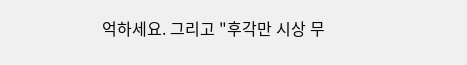억하세요. 그리고 "후각만 시상 무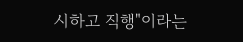시하고 직행"이라는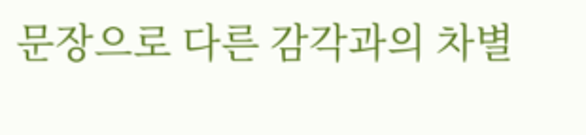문장으로 다른 감각과의 차별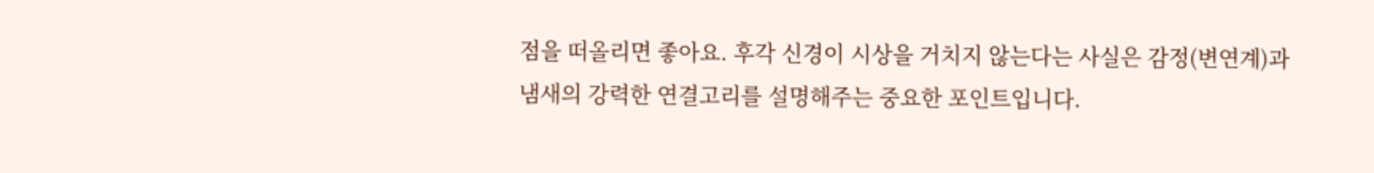점을 떠올리면 좋아요. 후각 신경이 시상을 거치지 않는다는 사실은 감정(변연계)과 냄새의 강력한 연결고리를 설명해주는 중요한 포인트입니다.